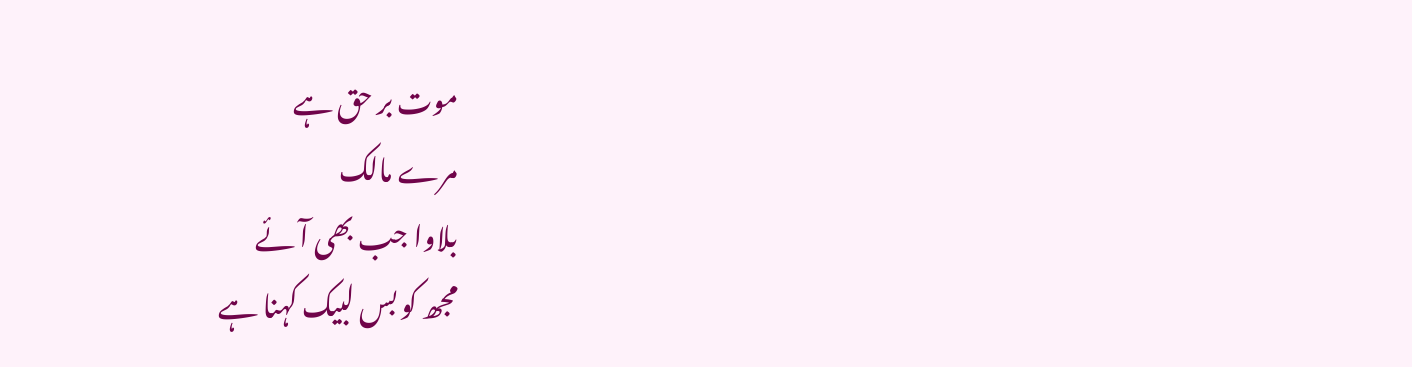موت بر حق ہے
مرے مالک
بلاوا جب بھی آئے
مجھ کو بس لبیک کہنا ہے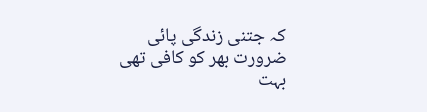کہ جتنی زندگی پائی
ضرورت بھر کو کافی تھی
بہت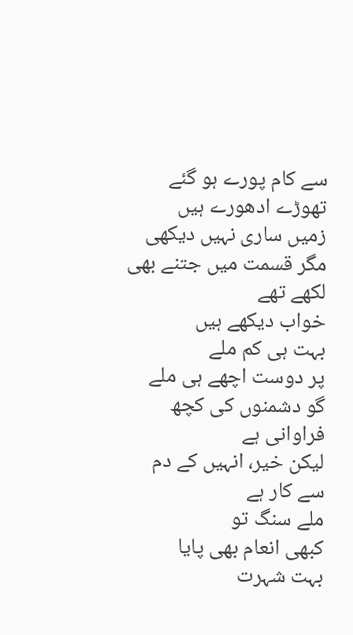سے کام پورے ہو گئے
تھوڑے ادھورے ہیں
زمیں ساری نہیں دیکھی
مگر قسمت میں جتنے بھی لکھے تھے
خواب دیکھے ہیں
بہت ہی کم ملے
پر دوست اچھے ہی ملے
گو دشمنوں کی کچھ فراوانی ہے
لیکن خیر، انہیں کے دم سے کار ہے
ملے سنگ تو
کبھی انعام بھی پایا
بہت شہرت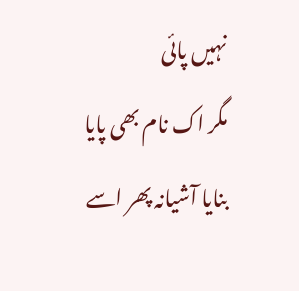نہیں پائی
مگر اک نام بھی پایا
بنایا آشیانہ پھر اسے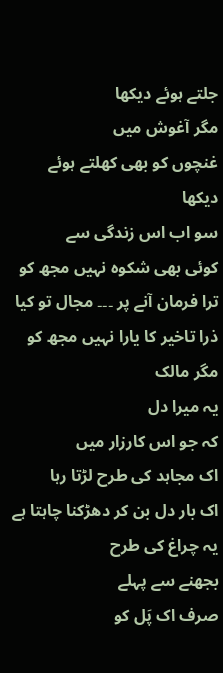جلتے ہوئے دیکھا
مگر آغوش میں
غنچوں کو بھی کھلتے ہوئے دیکھا
سو اب اس زندگی سے
کوئی بھی شکوہ نہیں مجھ کو
ترا فرمان آنے پر ۔۔۔ مجال تو کیا
ذرا تاخیر کا یارا نہیں مجھ کو
مگر مالک
یہ میرا دل
کہ جو اس کارزار میں
اک مجاہد کی طرح لڑتا رہا
اک بار دل بن کر دھڑکنا چاہتا ہے
یہ چراغ کی طرح
بجھنے سے پہلے
صرف اک پَل کو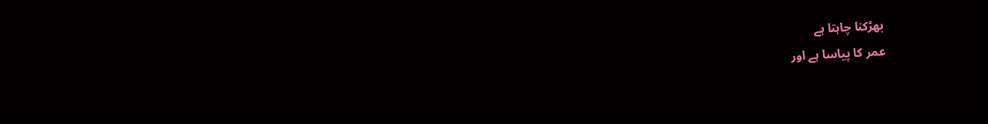بھڑکنا چاہتا ہے
عمر کا پیاسا ہے اور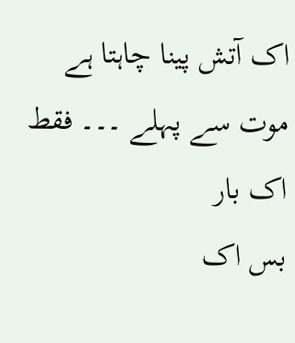اک آتش پینا چاہتا ہے
موت سے پہلے ۔۔۔ فقط اک بار
بس اک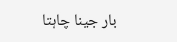بار جینا چاہتا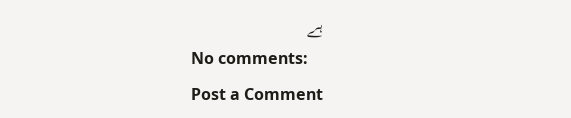ہے
No comments:
Post a Comment